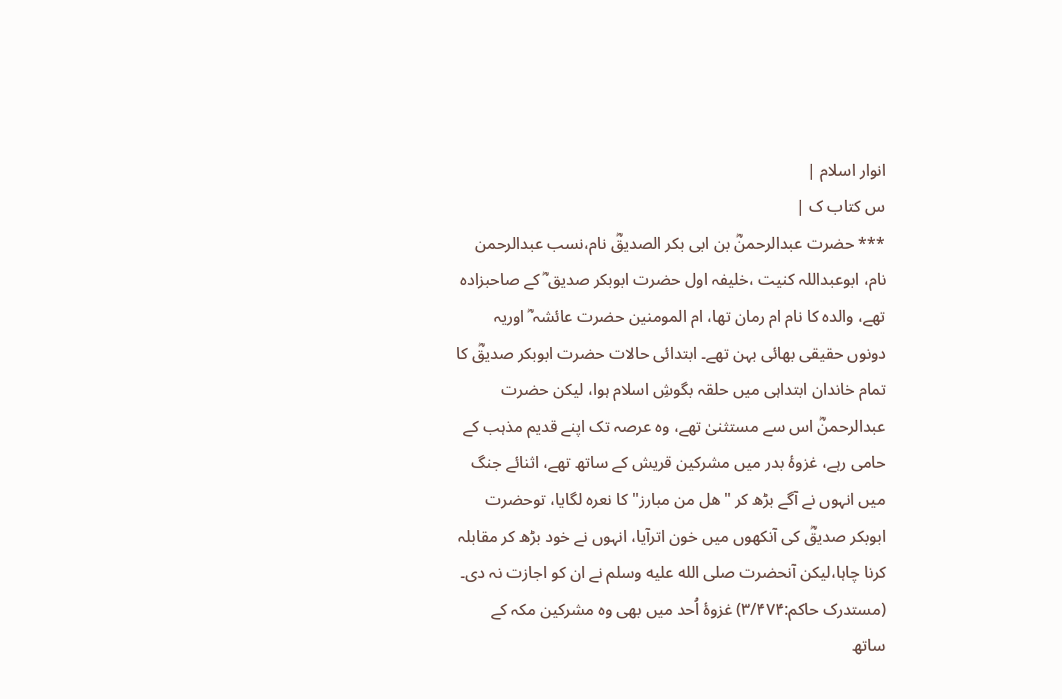انوار اسلام |
س کتاب ک |
*** حضرت عبدالرحمنؓ بن ابی بکر الصدیقؓ نام،نسب عبدالرحمن نام، ابوعبداللہ کنیت ،خلیفہ اول حضرت ابوبکر صدیق ؓ کے صاحبزادہ تھے، والدہ کا نام ام رمان تھا، ام المومنین حضرت عائشہ ؓ اوریہ دونوں حقیقی بھائی بہن تھے۔ ابتدائی حالات حضرت ابوبکر صدیقؓ کا تمام خاندان ابتداہی میں حلقہ بگوشِ اسلام ہوا، لیکن حضرت عبدالرحمنؓ اس سے مستثنیٰ تھے، وہ عرصہ تک اپنے قدیم مذہب کے حامی رہے، غزوۂ بدر میں مشرکین قریش کے ساتھ تھے، اثنائے جنگ میں انہوں نے آگے بڑھ کر "ھل من مبارز" کا نعرہ لگایا، توحضرت ابوبکر صدیقؓ کی آنکھوں میں خون اترآیا، انہوں نے خود بڑھ کر مقابلہ کرنا چاہا،لیکن آنحضرت صلى الله عليه وسلم نے ان کو اجازت نہ دی۔ (مستدرک حاکم:۳/۴۷۴) غزوۂ اُحد میں بھی وہ مشرکین مکہ کے ساتھ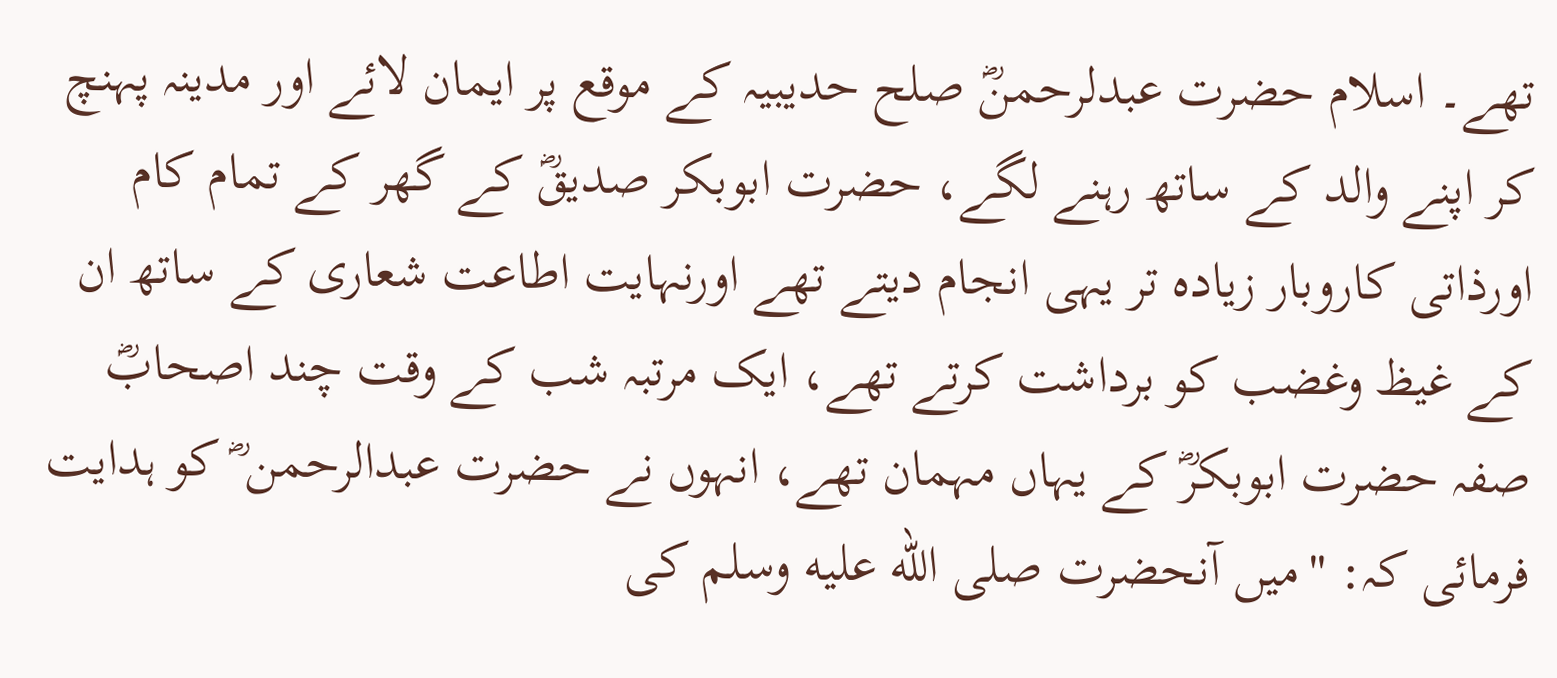تھے۔ اسلام حضرت عبدلرحمنؓ صلح حدیبیہ کے موقع پر ایمان لائے اور مدینہ پہنچ کر اپنے والد کے ساتھ رہنے لگے، حضرت ابوبکر صدیقؓ کے گھر کے تمام کام اورذاتی کاروبار زیادہ تر یہی انجام دیتے تھے اورنہایت اطاعت شعاری کے ساتھ ان کے غیظ وغضب کو برداشت کرتے تھے، ایک مرتبہ شب کے وقت چند اصحابؓ صفہ حضرت ابوبکرؓ کے یہاں مہمان تھے، انہوں نے حضرت عبدالرحمن ؓ کو ہدایت فرمائی کہ: "میں آنحضرت صلى الله عليه وسلم کی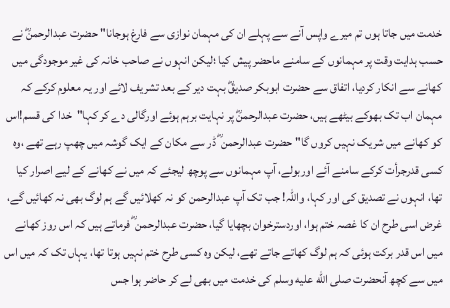خدمت میں جاتا ہوں تم میرے واپس آنے سے پہلے ان کی مہمان نوازی سے فارغ ہوجانا" حضرت عبدالرحمنؓ نے حسب ہدایت وقت پر مہمانوں کے سامنے ماحضر پیش کیا ؛لیکن انہوں نے صاحب خانہ کی غیر موجودگی میں کھانے سے انکار کردیا، اتفاق سے حضرت ابوبکر صدیقؓ بہت دیر کے بعد تشریف لائے اور یہ معلوم کرکے کہ مہمان اب تک بھوکے بیٹھے ہیں، حضرت عبدالرحمنؓ پر نہایت برہم ہوئے اورگالی دے کر کہا"خدا کی قسم!اس کو کھانے میں شریک نہیں کروں گا" حضرت عبدالرحمن ؓ ڈر سے مکان کے ایک گوشہ میں چھپ رہے تھے ،وہ کسی قدرجرأت کرکے سامنے آئے اوربولے، آپ مہمانوں سے پوچھ لیجئے کہ میں نے کھانے کے لیے اصرار کیا تھا، انہوں نے تصدیق کی اور کہا، واللہ! جب تک آپ عبدالرحمن کو نہ کھلائیں گے ہم لوگ بھی نہ کھائیں گے، غرض اسی طرح ان کا غصہ ختم ہوا، اوردسترخوان بچھایا گیا، حضرت عبدالرحمن ؓ فرماتے ہیں کہ اس روز کھانے میں اس قدر برکت ہوئی کہ ہم لوگ کھاتے جاتے تھے، لیکن وہ کسی طرح ختم نہیں ہوتا تھا، یہاں تک کہ میں اس میں سے کچھ آنحضرت صلى الله عليه وسلم کی خدمت میں بھی لے کر حاضر ہوا جس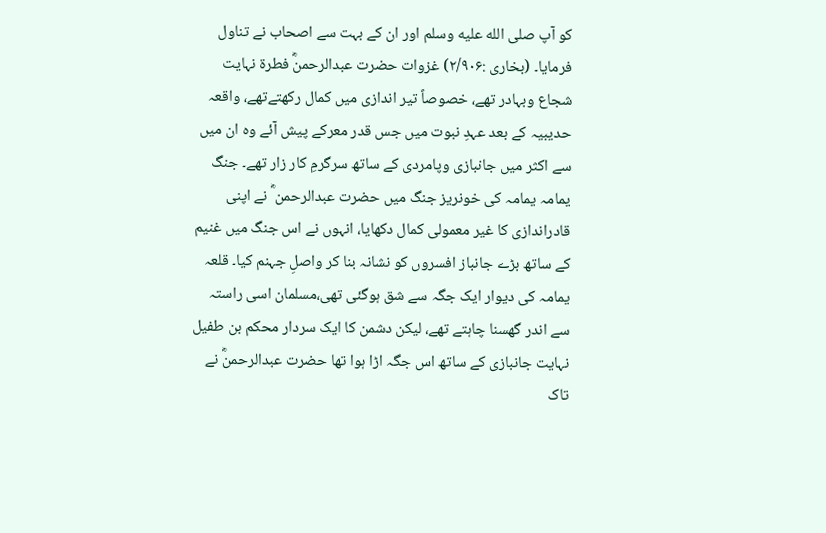کو آپ صلى الله عليه وسلم اور ان کے بہت سے اصحاب نے تناول فرمایا۔ (بخاری :۲/۹۰۶) غزوات حضرت عبدالرحمنؓ فطرۃ نہایت شجاع وبہادر تھے، خصوصاً تیر اندازی میں کمال رکھتےتھے، واقعہ حدیبیہ کے بعد عہدِ نبوت میں جس قدر معرکے پیش آئے وہ ان میں سے اکثر میں جانبازی وپامردی کے ساتھ سرگرمِ کار زار تھے۔ جنگ یمامہ یمامہ کی خونریز جنگ میں حضرت عبدالرحمن ؓ نے اپنی قادراندازی کا غیر معمولی کمال دکھایا، انہوں نے اس جنگ میں غنیم کے ساتھ بڑے جانباز افسروں کو نشانہ بنا کر واصلِ جہنم کیا۔ قلعہ یمامہ کی دیوار ایک جگہ سے شق ہوگئی تھی،مسلمان اسی راستہ سے اندر گھسنا چاہتے تھے، لیکن دشمن کا ایک سردار محکم بن طفیل نہایت جانبازی کے ساتھ اس جگہ اڑا ہوا تھا حضرت عبدالرحمنؓ نے تاک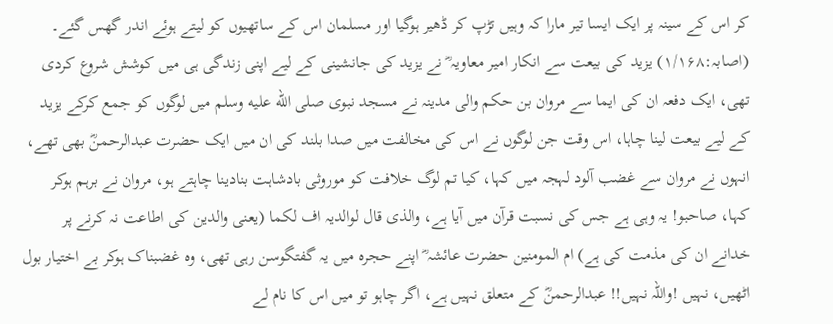کر اس کے سینہ پر ایک ایسا تیر مارا کہ وہیں تڑپ کر ڈھیر ہوگیا اور مسلمان اس کے ساتھیوں کو لیتے ہوئے اندر گھس گئے۔ (اصابہ:۱/۱۶۸) یزید کی بیعت سے انکار امیر معاویہ ؓ نے یزید کی جانشینی کے لیے اپنی زندگی ہی میں کوشش شروع کردی تھی، ایک دفعہ ان کی ایما سے مروان بن حکم والی مدینہ نے مسجد نبوی صلى الله عليه وسلم میں لوگوں کو جمع کرکے یزید کے لیے بیعت لینا چاہا، اس وقت جن لوگوں نے اس کی مخالفت میں صدا بلند کی ان میں ایک حضرت عبدالرحمنؓ بھی تھے، انہوں نے مروان سے غضب آلود لہجہ میں کہا، کیا تم لوگ خلافت کو موروثی بادشاہت بنادینا چاہتے ہو، مروان نے برہم ہوکر کہا، صاحبو! یہ وہی ہے جس کی نسبت قرآن میں آیا ہے، والذی قال لوالدیہ اف لکما (یعنی والدین کی اطاعت نہ کرنے پر خدانے ان کی مذمت کی ہے) ام المومنین حضرت عائشہ ؓ اپنے حجرہ میں یہ گفتگوسن رہی تھی، وہ غضبناک ہوکر بے اختیار بول اٹھیں، نہیں !واللہ نہیں!! عبدالرحمنؓ کے متعلق نہیں ہے، اگر چاہو تو میں اس کا نام لے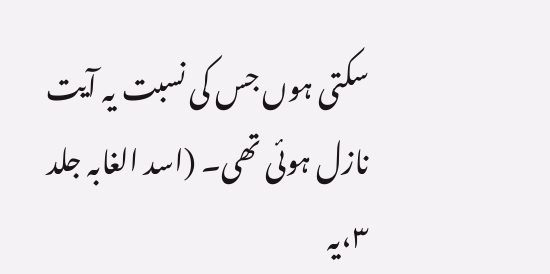سکتی ہوں جس کی نسبت یہ آیت نازل ہوئی تھی۔ (اسد الغابہ جلد ۳،یہ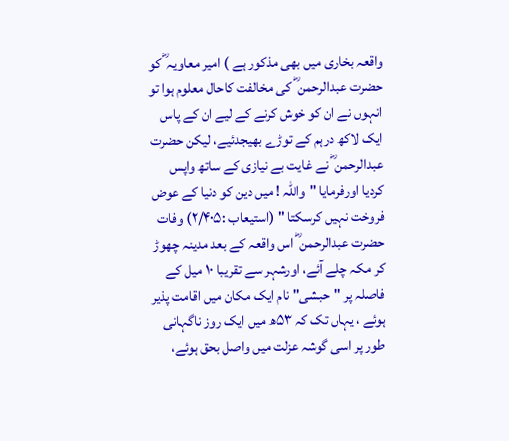واقعہ بخاری میں بھی مذکور ہے ) امیر معاویہ ؓ کو حضرت عبدالرحمن ؓ کی مخالفت کاحال معلوم ہوا تو انہوں نے ان کو خوش کرنے کے لیے ان کے پاس ایک لاکھ درہم کے توڑے بھیجدئیے، لیکن حضرت عبدالرحمن ؓ نے غایت بے نیازی کے ساتھ واپس کردیا اورفرمایا "واللہ ! میں دین کو دنیا کے عوض فروخت نہیں کرسکتا " (استیعاب :۲/۴۰۵) وفات حضرت عبدالرحمن ؓ اس واقعہ کے بعد مدینہ چھوڑ کر مکہ چلے آئے، اورشہر سے تقریبا ۱۰ میل کے فاصلہ پر "حبشی" نام ایک مکان میں اقامت پذیر ہوئے ، یہاں تک کہ ۵۳ھ میں ایک روز ناگہانی طور پر اسی گوشہ عزلت میں واصل بحق ہوئے،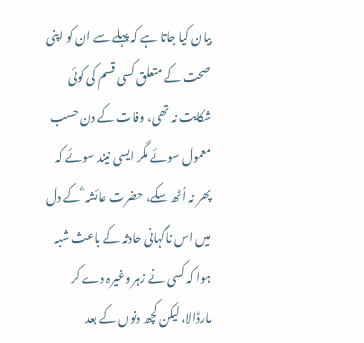بیان کیا جاتا ہے کہ پہلے سے ان کو اپنی صحت کے متعلق کسی قسم کی کوئی شکایت نہ تھی، وفات کے دن حسب معمول سوئے مگر ایسی نیند سوئے کہ پھر نہ اُٹھ سکے، حضرت عائشہ ؓ کے دل میں اس ناگہانی حادثہ کے باعث شبہ ہوا کہ کسی نے زہر وغیرہ دے کر مارڈالا، لیکن کچھ دنوں کے بعد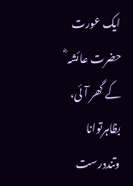ایک عورت حضرت عائشہ ؓ کے گھر آئی، بظاہرتوانا وتنددرست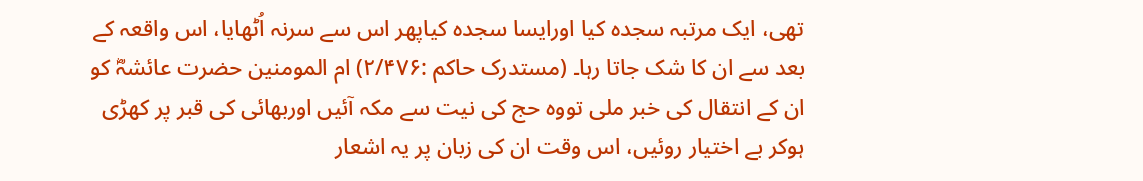تھی، ایک مرتبہ سجدہ کیا اورایسا سجدہ کیاپھر اس سے سرنہ اُٹھایا، اس واقعہ کے بعد سے ان کا شک جاتا رہا۔ (مستدرک حاکم :۲/۴۷۶) ام المومنین حضرت عائشہؓ کو ان کے انتقال کی خبر ملی تووہ حج کی نیت سے مکہ آئیں اوربھائی کی قبر پر کھڑی ہوکر بے اختیار روئیں، اس وقت ان کی زبان پر یہ اشعار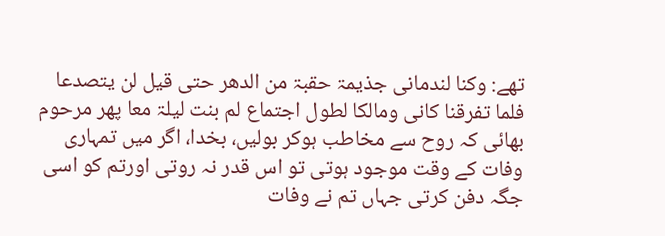تھے: وکنا لندمانی جذیمۃ حقبۃ من الدھر حتی قیل لن یتصدعا فلما تفرقنا کانی ومالکا لطول اجتماع لم بنت لیلۃ معا پھر مرحوم بھائی کہ روح سے مخاطب ہوکر بولیں، بخدا، اگر میں تمہاری وفات کے وقت موجود ہوتی تو اس قدر نہ روتی اورتم کو اسی جگہ دفن کرتی جہاں تم نے وفات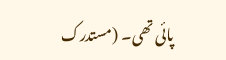پائی تھی۔ (مستدرک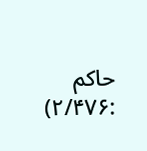حاکم :۲/۴۷۶)